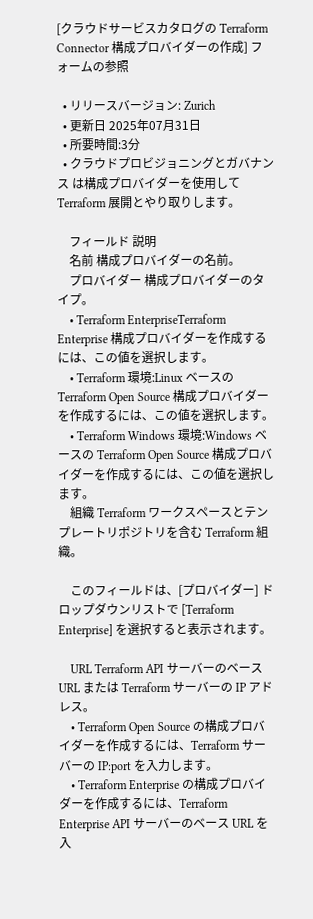[クラウドサービスカタログの Terraform Connector 構成プロバイダーの作成] フォームの参照

  • リリースバージョン: Zurich
  • 更新日 2025年07月31日
  • 所要時間:3分
  • クラウドプロビジョニングとガバナンス は構成プロバイダーを使用して Terraform 展開とやり取りします。

    フィールド 説明
    名前 構成プロバイダーの名前。
    プロバイダー 構成プロバイダーのタイプ。
    • Terraform EnterpriseTerraform Enterprise 構成プロバイダーを作成するには、この値を選択します。
    • Terraform 環境:Linux ベースの Terraform Open Source 構成プロバイダーを作成するには、この値を選択します。
    • Terraform Windows 環境:Windows ベースの Terraform Open Source 構成プロバイダーを作成するには、この値を選択します。
    組織 Terraform ワークスペースとテンプレートリポジトリを含む Terraform 組織。

    このフィールドは、[プロバイダー] ドロップダウンリストで [Terraform Enterprise] を選択すると表示されます。

    URL Terraform API サーバーのベース URL または Terraform サーバーの IP アドレス。
    • Terraform Open Source の構成プロバイダーを作成するには、Terraform サーバーの IP:port を入力します。
    • Terraform Enterprise の構成プロバイダーを作成するには、Terraform Enterprise API サーバーのベース URL を入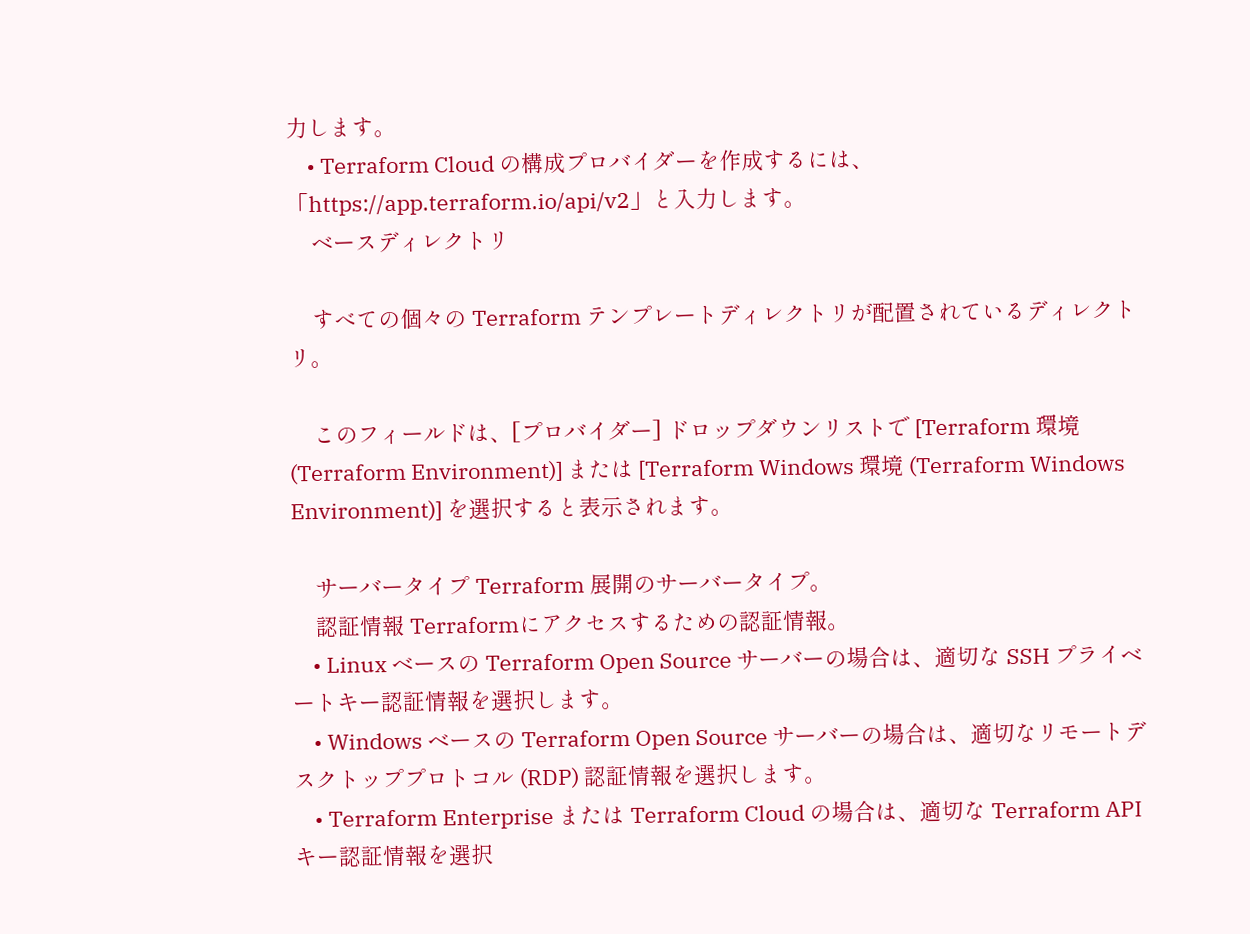力します。
    • Terraform Cloud の構成プロバイダーを作成するには、「https://app.terraform.io/api/v2」と入力します。
    ベースディレクトリ

    すべての個々の Terraform テンプレートディレクトリが配置されているディレクトリ。

    このフィールドは、[プロバイダー] ドロップダウンリストで [Terraform 環境 (Terraform Environment)] または [Terraform Windows 環境 (Terraform Windows Environment)] を選択すると表示されます。

    サーバータイプ Terraform 展開のサーバータイプ。
    認証情報 Terraformにアクセスするための認証情報。
    • Linux ベースの Terraform Open Source サーバーの場合は、適切な SSH プライベートキー認証情報を選択します。
    • Windows ベースの Terraform Open Source サーバーの場合は、適切なリモートデスクトッププロトコル (RDP) 認証情報を選択します。
    • Terraform Enterprise または Terraform Cloud の場合は、適切な Terraform API キー認証情報を選択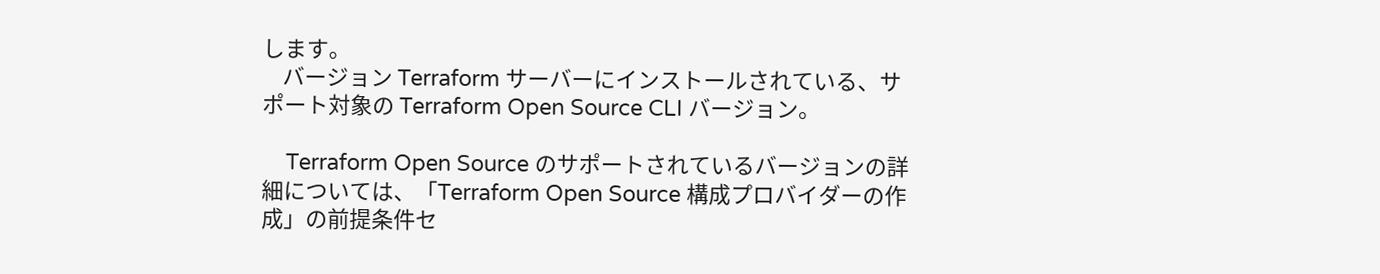します。
    バージョン Terraform サーバーにインストールされている、サポート対象の Terraform Open Source CLI バージョン。

    Terraform Open Source のサポートされているバージョンの詳細については、「Terraform Open Source 構成プロバイダーの作成」の前提条件セ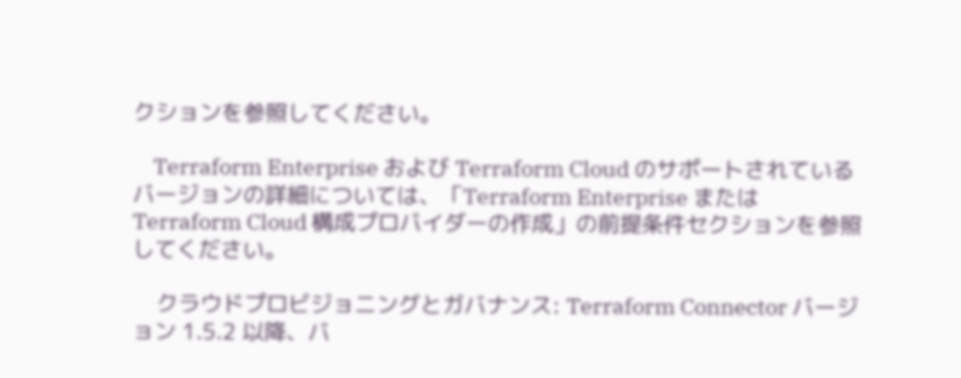クションを参照してください。

    Terraform Enterprise および Terraform Cloud のサポートされているバージョンの詳細については、「Terraform Enterprise または Terraform Cloud 構成プロバイダーの作成」の前提条件セクションを参照してください。

    クラウドプロビジョニングとガバナンス: Terraform Connector バージョン 1.5.2 以降、バ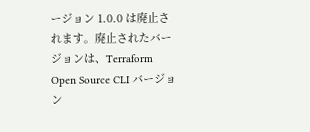ージョン 1.0.0 は廃止されます。廃止されたバージョンは、Terraform Open Source CLI バージョン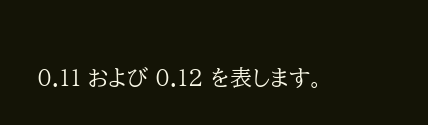0.11 および 0.12 を表します。